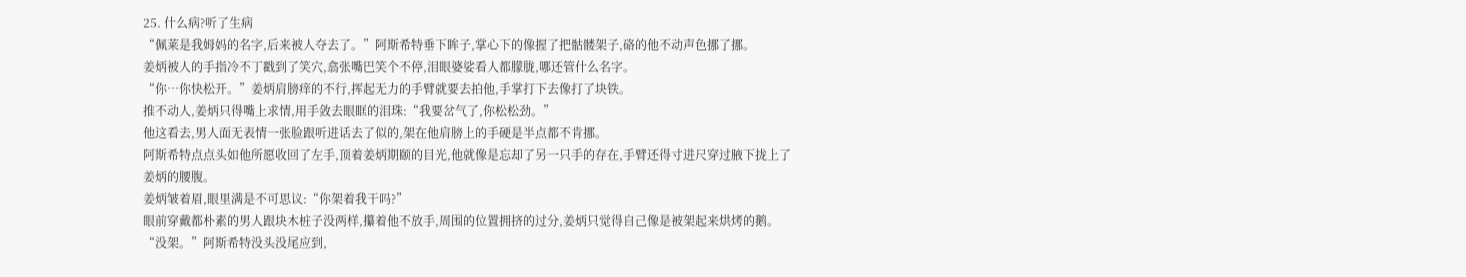25. 什么病?听了生病
“佩莱是我姆妈的名字,后来被人夺去了。”阿斯希特垂下眸子,掌心下的像握了把骷髅架子,硌的他不动声色挪了挪。
姜炳被人的手指冷不丁戳到了笑穴,翕张嘴巴笑个不停,泪眼婆娑看人都朦胧,哪还管什么名字。
“你…你快松开。”姜炳肩膀痒的不行,挥起无力的手臂就要去拍他,手掌打下去像打了块铁。
推不动人,姜炳只得嘴上求情,用手敛去眼眶的泪珠:“我要岔气了,你松松劲。”
他这看去,男人面无表情一张脸跟听进话去了似的,架在他肩膀上的手硬是半点都不肯挪。
阿斯希特点点头如他所愿收回了左手,顶着姜炳期颐的目光,他就像是忘却了另一只手的存在,手臂还得寸进尺穿过腋下拢上了姜炳的腰腹。
姜炳皱着眉,眼里满是不可思议:“你架着我干吗?”
眼前穿戴都朴素的男人跟块木桩子没两样,攥着他不放手,周围的位置拥挤的过分,姜炳只觉得自己像是被架起来烘烤的鹅。
“没架。”阿斯希特没头没尾应到,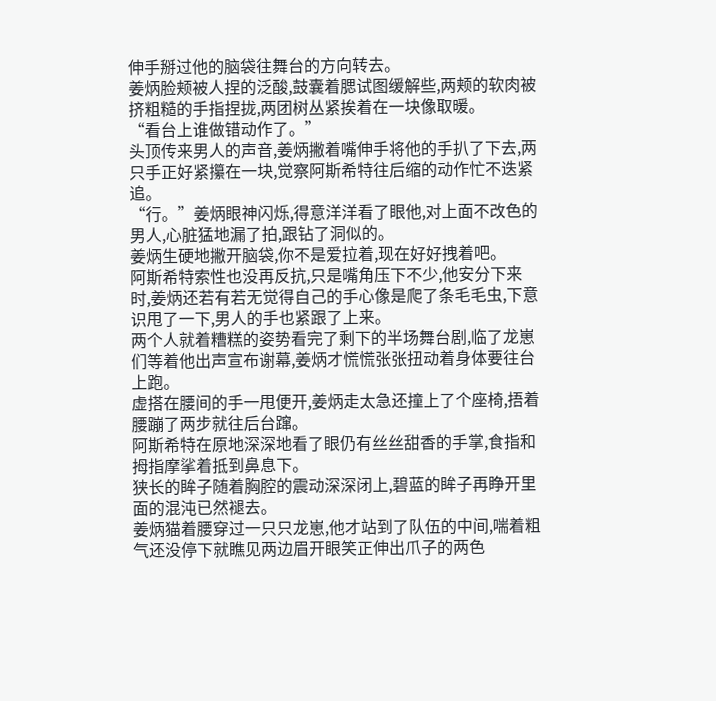伸手掰过他的脑袋往舞台的方向转去。
姜炳脸颊被人捏的泛酸,鼓囊着腮试图缓解些,两颊的软肉被挤粗糙的手指捏拢,两团树丛紧挨着在一块像取暖。
“看台上谁做错动作了。”
头顶传来男人的声音,姜炳撇着嘴伸手将他的手扒了下去,两只手正好紧攥在一块,觉察阿斯希特往后缩的动作忙不迭紧追。
“行。”姜炳眼神闪烁,得意洋洋看了眼他,对上面不改色的男人,心脏猛地漏了拍,跟钻了洞似的。
姜炳生硬地撇开脑袋,你不是爱拉着,现在好好拽着吧。
阿斯希特索性也没再反抗,只是嘴角压下不少,他安分下来时,姜炳还若有若无觉得自己的手心像是爬了条毛毛虫,下意识甩了一下,男人的手也紧跟了上来。
两个人就着糟糕的姿势看完了剩下的半场舞台剧,临了龙崽们等着他出声宣布谢幕,姜炳才慌慌张张扭动着身体要往台上跑。
虚搭在腰间的手一甩便开,姜炳走太急还撞上了个座椅,捂着腰蹦了两步就往后台蹿。
阿斯希特在原地深深地看了眼仍有丝丝甜香的手掌,食指和拇指摩挲着抵到鼻息下。
狭长的眸子随着胸腔的震动深深闭上,碧蓝的眸子再睁开里面的混沌已然褪去。
姜炳猫着腰穿过一只只龙崽,他才站到了队伍的中间,喘着粗气还没停下就瞧见两边眉开眼笑正伸出爪子的两色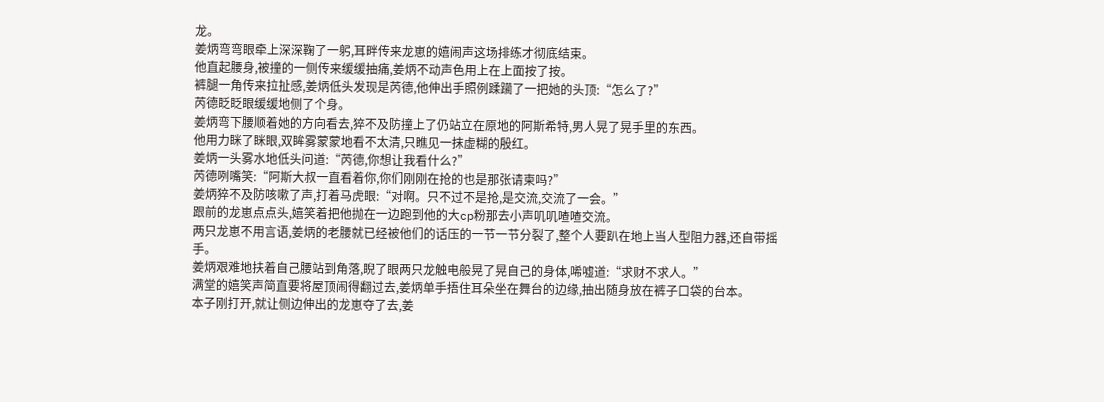龙。
姜炳弯弯眼牵上深深鞠了一躬,耳畔传来龙崽的嬉闹声这场排练才彻底结束。
他直起腰身,被撞的一侧传来缓缓抽痛,姜炳不动声色用上在上面按了按。
裤腿一角传来拉扯感,姜炳低头发现是芮德,他伸出手照例蹂躏了一把她的头顶:“怎么了?”
芮德眨眨眼缓缓地侧了个身。
姜炳弯下腰顺着她的方向看去,猝不及防撞上了仍站立在原地的阿斯希特,男人晃了晃手里的东西。
他用力眯了眯眼,双眸雾蒙蒙地看不太清,只瞧见一抹虚糊的殷红。
姜炳一头雾水地低头问道:“芮德,你想让我看什么?”
芮德咧嘴笑:“阿斯大叔一直看着你,你们刚刚在抢的也是那张请柬吗?”
姜炳猝不及防咳嗽了声,打着马虎眼:“对啊。只不过不是抢,是交流,交流了一会。”
跟前的龙崽点点头,嬉笑着把他抛在一边跑到他的大cp粉那去小声叽叽喳喳交流。
两只龙崽不用言语,姜炳的老腰就已经被他们的话压的一节一节分裂了,整个人要趴在地上当人型阻力器,还自带摇手。
姜炳艰难地扶着自己腰站到角落,睨了眼两只龙触电般晃了晃自己的身体,唏嘘道:“求财不求人。”
满堂的嬉笑声简直要将屋顶闹得翻过去,姜炳单手捂住耳朵坐在舞台的边缘,抽出随身放在裤子口袋的台本。
本子刚打开,就让侧边伸出的龙崽夺了去,姜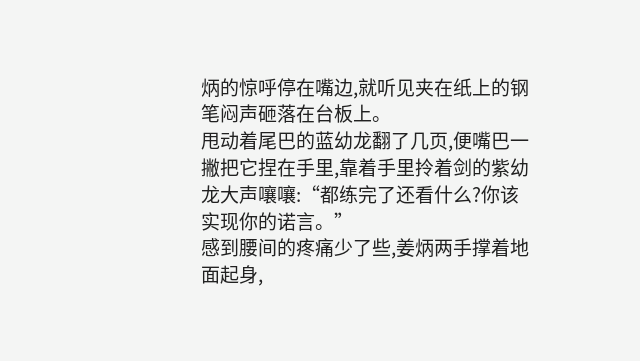炳的惊呼停在嘴边,就听见夹在纸上的钢笔闷声砸落在台板上。
甩动着尾巴的蓝幼龙翻了几页,便嘴巴一撇把它捏在手里,靠着手里拎着剑的紫幼龙大声嚷嚷:“都练完了还看什么?你该实现你的诺言。”
感到腰间的疼痛少了些,姜炳两手撑着地面起身,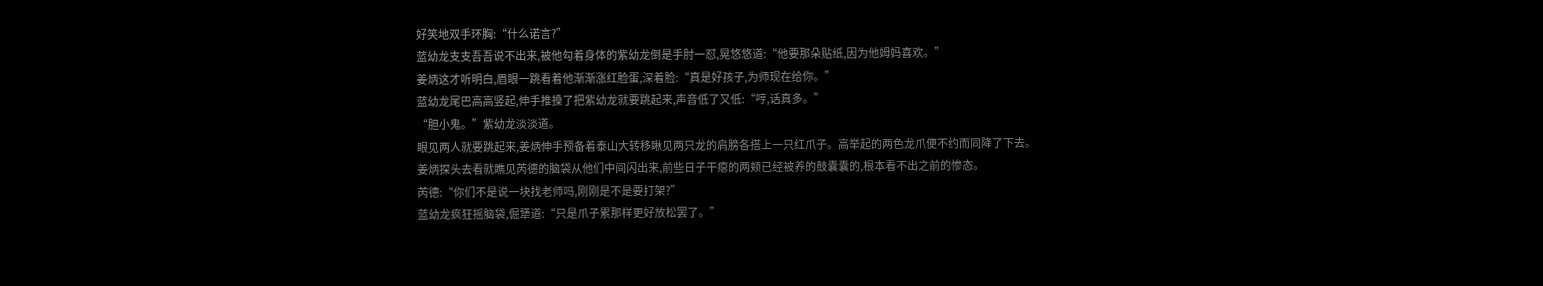好笑地双手环胸:“什么诺言?”
蓝幼龙支支吾吾说不出来,被他勾着身体的紫幼龙倒是手肘一怼,晃悠悠道:“他要那朵贴纸,因为他姆妈喜欢。”
姜炳这才听明白,眉眼一跳看着他渐渐涨红脸蛋,深着脸:“真是好孩子,为师现在给你。”
蓝幼龙尾巴高高竖起,伸手推搡了把紫幼龙就要跳起来,声音低了又低:“哼,话真多。”
“胆小鬼。”紫幼龙淡淡道。
眼见两人就要跳起来,姜炳伸手预备着泰山大转移瞅见两只龙的肩膀各搭上一只红爪子。高举起的两色龙爪便不约而同降了下去。
姜炳探头去看就瞧见芮德的脑袋从他们中间闪出来,前些日子干瘪的两颊已经被养的鼓囊囊的,根本看不出之前的惨态。
芮德:“你们不是说一块找老师吗,刚刚是不是要打架?”
蓝幼龙疯狂摇脑袋,倔犟道:“只是爪子累那样更好放松罢了。”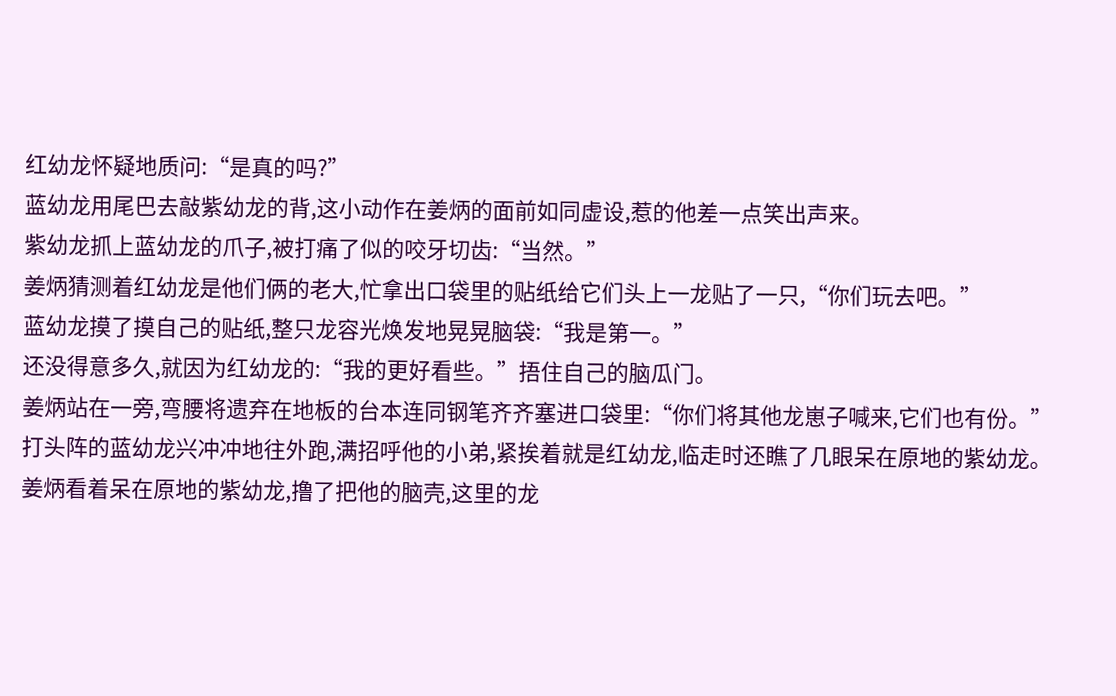红幼龙怀疑地质问:“是真的吗?”
蓝幼龙用尾巴去敲紫幼龙的背,这小动作在姜炳的面前如同虚设,惹的他差一点笑出声来。
紫幼龙抓上蓝幼龙的爪子,被打痛了似的咬牙切齿:“当然。”
姜炳猜测着红幼龙是他们俩的老大,忙拿出口袋里的贴纸给它们头上一龙贴了一只,“你们玩去吧。”
蓝幼龙摸了摸自己的贴纸,整只龙容光焕发地晃晃脑袋:“我是第一。”
还没得意多久,就因为红幼龙的:“我的更好看些。”捂住自己的脑瓜门。
姜炳站在一旁,弯腰将遗弃在地板的台本连同钢笔齐齐塞进口袋里:“你们将其他龙崽子喊来,它们也有份。”
打头阵的蓝幼龙兴冲冲地往外跑,满招呼他的小弟,紧挨着就是红幼龙,临走时还瞧了几眼呆在原地的紫幼龙。
姜炳看着呆在原地的紫幼龙,撸了把他的脑壳,这里的龙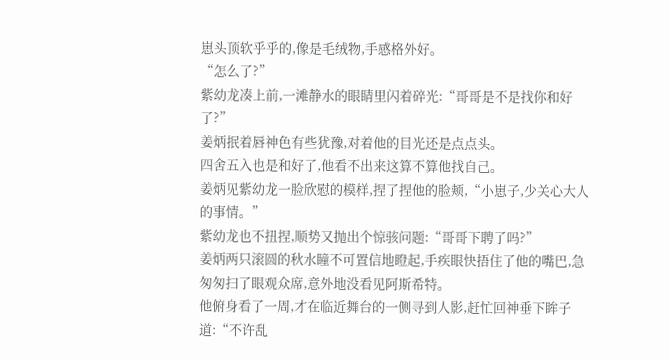崽头顶软乎乎的,像是毛绒物,手感格外好。
“怎么了?”
紫幼龙凑上前,一滩静水的眼睛里闪着碎光:“哥哥是不是找你和好了?”
姜炳抿着唇神色有些犹豫,对着他的目光还是点点头。
四舍五入也是和好了,他看不出来这算不算他找自己。
姜炳见紫幼龙一脸欣慰的模样,捏了捏他的脸颊,“小崽子,少关心大人的事情。”
紫幼龙也不扭捏,顺势又抛出个惊骇问题:“哥哥下聘了吗?”
姜炳两只滚圆的秋水瞳不可置信地瞪起,手疾眼快捂住了他的嘴巴,急匆匆扫了眼观众席,意外地没看见阿斯希特。
他俯身看了一周,才在临近舞台的一侧寻到人影,赶忙回神垂下眸子道:“不许乱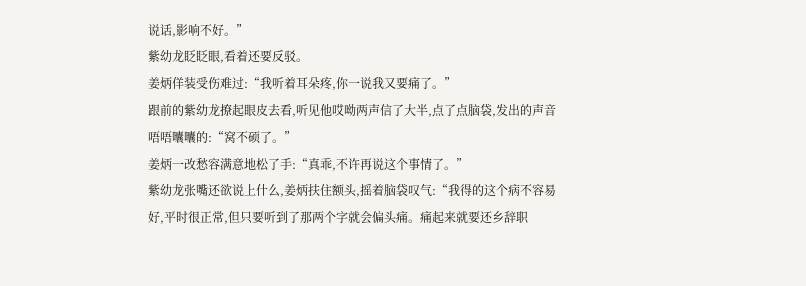说话,影响不好。”
紫幼龙眨眨眼,看着还要反驳。
姜炳佯装受伤难过:“我听着耳朵疼,你一说我又要痛了。”
跟前的紫幼龙撩起眼皮去看,听见他哎呦两声信了大半,点了点脑袋,发出的声音唔唔囔囔的:“窝不硕了。”
姜炳一改愁容满意地松了手:“真乖,不许再说这个事情了。”
紫幼龙张嘴还欲说上什么,姜炳扶住额头,摇着脑袋叹气:“我得的这个病不容易好,平时很正常,但只要听到了那两个字就会偏头痛。痛起来就要还乡辞职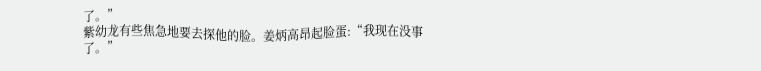了。”
紫幼龙有些焦急地要去探他的脸。姜炳高昂起脸蛋:“我现在没事了。”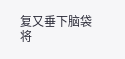复又垂下脑袋将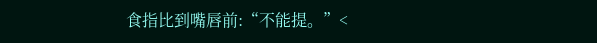食指比到嘴唇前:“不能提。”<